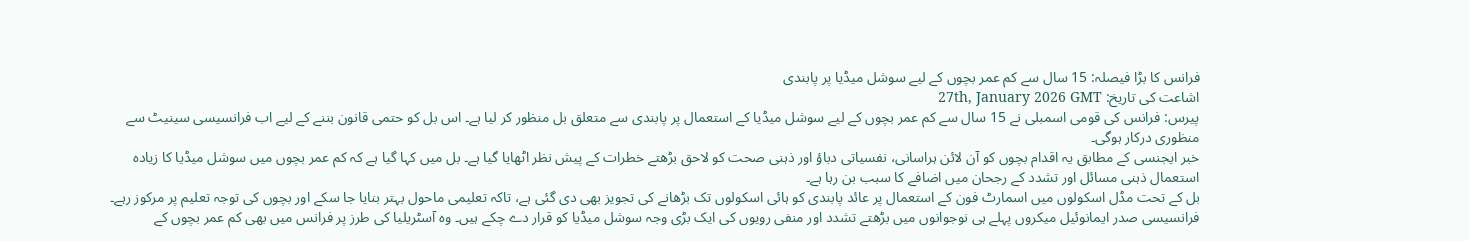فرانس کا بڑا فیصلہ: 15 سال سے کم عمر بچوں کے لیے سوشل میڈیا پر پابندی
اشاعت کی تاریخ: 27th, January 2026 GMT
پیرس: فرانس کی قومی اسمبلی نے 15 سال سے کم عمر بچوں کے لیے سوشل میڈیا کے استعمال پر پابندی سے متعلق بل منظور کر لیا ہے۔ اس بل کو حتمی قانون بننے کے لیے اب فرانسیسی سینیٹ سے منظوری درکار ہوگی۔
خبر ایجنسی کے مطابق یہ اقدام بچوں کو آن لائن ہراسانی، نفسیاتی دباؤ اور ذہنی صحت کو لاحق بڑھتے خطرات کے پیش نظر اٹھایا گیا ہے۔ بل میں کہا گیا ہے کہ کم عمر بچوں میں سوشل میڈیا کا زیادہ استعمال ذہنی مسائل اور تشدد کے رجحان میں اضافے کا سبب بن رہا ہے۔
بل کے تحت مڈل اسکولوں میں اسمارٹ فون کے استعمال پر عائد پابندی کو ہائی اسکولوں تک بڑھانے کی تجویز بھی دی گئی ہے، تاکہ تعلیمی ماحول بہتر بنایا جا سکے اور بچوں کی توجہ تعلیم پر مرکوز رہے۔
فرانسیسی صدر ایمانوئیل میکروں پہلے ہی نوجوانوں میں بڑھتے تشدد اور منفی رویوں کی ایک بڑی وجہ سوشل میڈیا کو قرار دے چکے ہیں۔ وہ آسٹریلیا کی طرز پر فرانس میں بھی کم عمر بچوں کے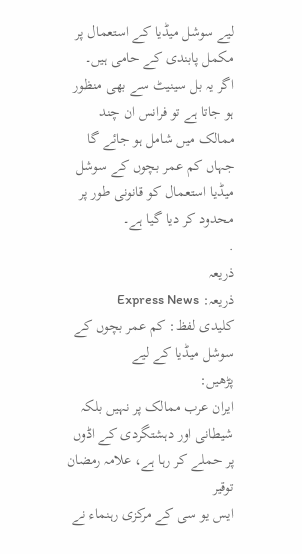لیے سوشل میڈیا کے استعمال پر مکمل پابندی کے حامی ہیں۔
اگر یہ بل سینیٹ سے بھی منظور ہو جاتا ہے تو فرانس ان چند ممالک میں شامل ہو جائے گا جہاں کم عمر بچوں کے سوشل میڈیا استعمال کو قانونی طور پر محدود کر دیا گیا ہے۔
.
ذریعہ
ذریعہ: Express News
کلیدی لفظ: کم عمر بچوں کے سوشل میڈیا کے لیے
پڑھیں:
ایران عرب ممالک پر نہیں بلکہ شیطانی اور دہشتگردی کے اڈوں پر حملے کر رہا ہے، علامہ رمضان توقیر
ایس یو سی کے مرکزی رہنماء نے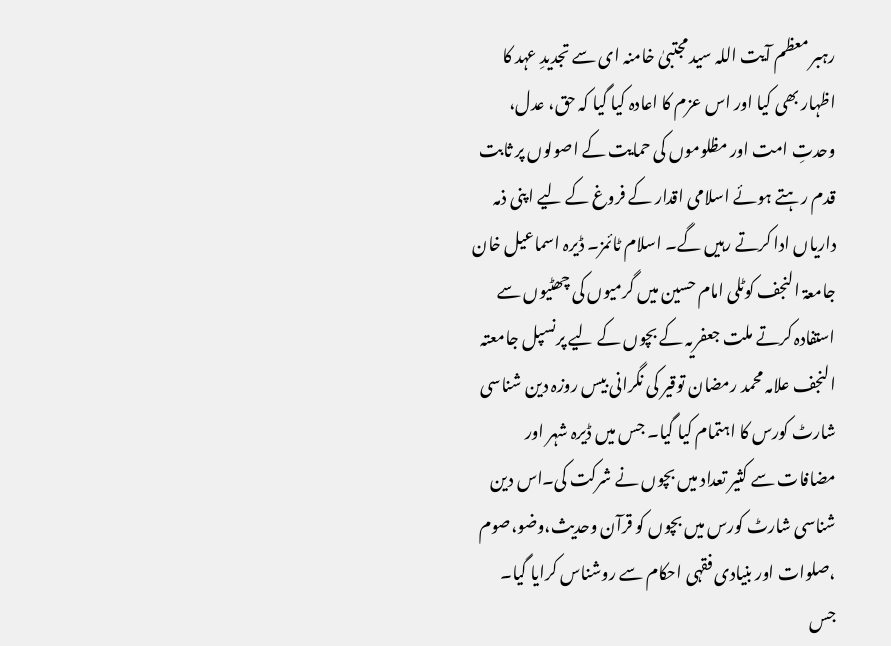رہبر معظم آیت اللہ سید مجتبیٰ خامنہ ای سے تجدیدِ عہد کا اظہار بھی کیا اور اس عزم کا اعادہ کیا گیا کہ حق، عدل، وحدتِ امت اور مظلوموں کی حمایت کے اصولوں پر ثابت قدم رہتے ہوئے اسلامی اقدار کے فروغ کے لیے اپنی ذمہ داریاں ادا کرتے رہیں گے۔ اسلام ٹائمز۔ ڈیرہ اسماعیل خان جامعۃ النجف کوٹلی امام حسین میں گرمیوں کی چھٹیوں سے استفادہ کرتے ملت جعفریہ کے بچوں کے لیے پرنسپل جامعتہ النجف علامہ محمد رمضان توقیر کی نگرانی بیس روزہ دین شناسی شارٹ کورس کا اہتمام کیا گیا۔ جس میں ڈیرہ شہر اور مضافات سے کثیر تعداد میں بچوں نے شرکت کی۔اس دین شناسی شارٹ کورس میں بچوں کو قرآن وحدیث،وضو،صوم ،صلوات اور بنیادی فقہی احکام سے روشناس کرایا گیا۔ جس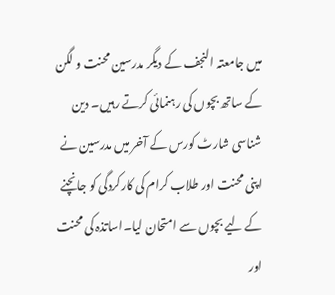میں جامعتہ النجف کے دیگر مدرسین محنت و لگن کے ساتھ بچوں کی رہنمائی کرتے رہیں۔ دین شناسی شارٹ کورس کے آخر میں مدرسین نے اپنی محنت اور طلاب کرام کی کارکردگی کو جانچنے کے لیے بچوں سے امتحان لیا۔اساتذہ کی محنت اور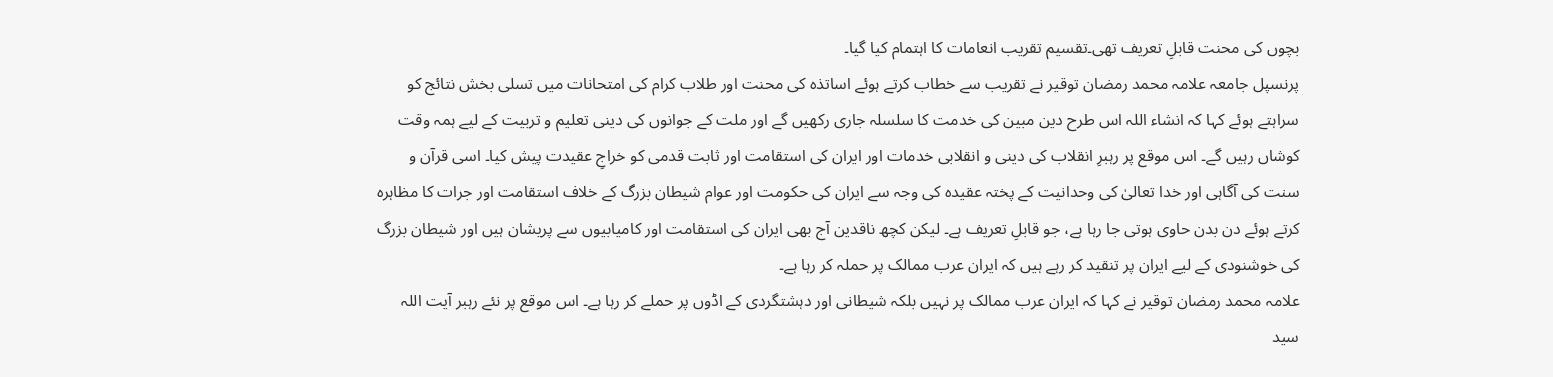بچوں کی محنت قابلِ تعریف تھی۔تقسیم تقریب انعامات کا اہتمام کیا گیا۔
پرنسپل جامعہ علامہ محمد رمضان توقیر نے تقریب سے خطاب کرتے ہوئے اساتذہ کی محنت اور طلاب کرام کی امتحانات میں تسلی بخش نتائج کو سراہتے ہوئے کہا کہ انشاء اللہ اس طرح دین مبین کی خدمت کا سلسلہ جاری رکھیں گے اور ملت کے جوانوں کی دینی تعلیم و تربیت کے لیے ہمہ وقت کوشاں رہیں گے۔ اس موقع پر رہبرِ انقلاب کی دینی و انقلابی خدمات اور ایران کی استقامت اور ثابت قدمی کو خراجِ عقیدت پیش کیا۔ اسی قرآن و سنت کی آگاہی اور خدا تعالیٰ کی وحدانیت کے پختہ عقیدہ کی وجہ سے ایران کی حکومت اور عوام شیطان بزرگ کے خلاف استقامت اور جرات کا مظاہرہ کرتے ہوئے دن بدن حاوی ہوتی جا رہا ہے، جو قابلِ تعریف ہے۔ لیکن کچھ ناقدین آج بھی ایران کی استقامت اور کامیابیوں سے پریشان ہیں اور شیطان بزرگ کی خوشنودی کے لیے ایران پر تنقید کر رہے ہیں کہ ایران عرب ممالک پر حملہ کر رہا ہے۔
علامہ محمد رمضان توقیر نے کہا کہ ایران عرب ممالک پر نہیں بلکہ شیطانی اور دہشتگردی کے اڈوں پر حملے کر رہا ہے۔ اس موقع پر نئے رہبر آیت اللہ سید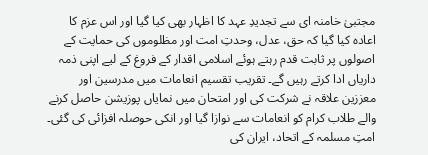مجتبیٰ خامنہ ای سے تجدیدِ عہد کا اظہار بھی کیا گیا اور اس عزم کا اعادہ کیا گیا کہ حق، عدل، وحدتِ امت اور مظلوموں کی حمایت کے اصولوں پر ثابت قدم رہتے ہوئے اسلامی اقدار کے فروغ کے لیے اپنی ذمہ داریاں ادا کرتے رہیں گے۔ تقریب تقسیم انعامات میں مدرسین اور معززین علاقہ نے شرکت کی اور امتحان میں نمایاں پوزیشن حاصل کرنے والے طلاب کرام کو انعامات سے نوازا گیا اور انکی حوصلہ افزائی کی گئی۔ امتِ مسلمہ کے اتحاد، ایران کی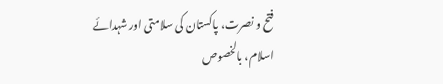فتح و نصرت، پاکستان کی سلامتی اور شہدائے اسلام، بالخصوص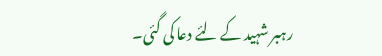رہبر شہید کے لئے دعا کی گئی۔